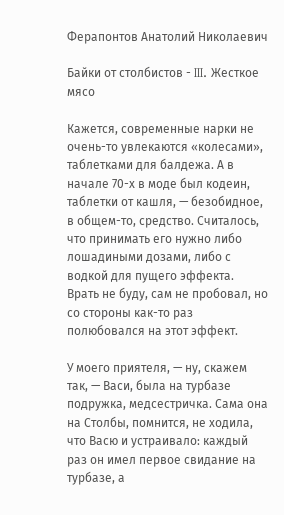Ферапонтов Анатолий Николаевич

Байки от столбистов - III. Жесткое мясо

Кажется, современные нарки не очень-то увлекаются «колесами», таблетками для балдежа. А в начале 70-х в моде был кодеин, таблетки от кашля, — безобидное, в общем-то, средство. Считалось, что принимать его нужно либо лошадиными дозами, либо с водкой для пущего эффекта. Врать не буду, сам не пробовал, но со стороны как-то раз полюбовался на этот эффект.

У моего приятеля, — ну, скажем так, — Васи, была на турбазе подружка, медсестричка. Сама она на Столбы, помнится, не ходила, что Васю и устраивало: каждый раз он имел первое свидание на турбазе, а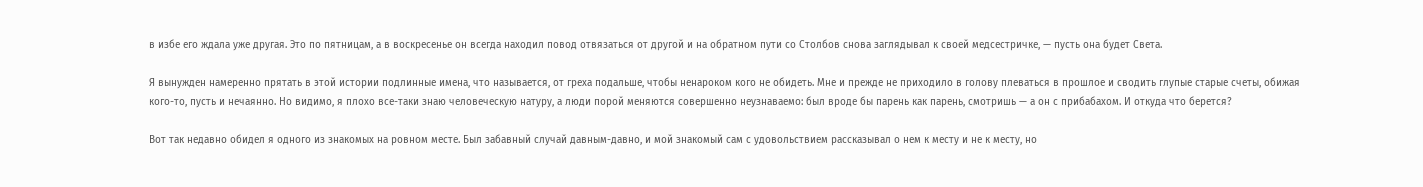в избе его ждала уже другая. Это по пятницам, а в воскресенье он всегда находил повод отвязаться от другой и на обратном пути со Столбов снова заглядывал к своей медсестричке, — пусть она будет Света.

Я вынужден намеренно прятать в этой истории подлинные имена, что называется, от греха подальше, чтобы ненароком кого не обидеть. Мне и прежде не приходило в голову плеваться в прошлое и сводить глупые старые счеты, обижая кого-то, пусть и нечаянно. Но видимо, я плохо все-таки знаю человеческую натуру, а люди порой меняются совершенно неузнаваемо: был вроде бы парень как парень, смотришь — а он с прибабахом. И откуда что берется?

Вот так недавно обидел я одного из знакомых на ровном месте. Был забавный случай давным-давно, и мой знакомый сам с удовольствием рассказывал о нем к месту и не к месту, но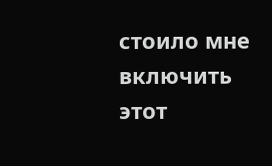стоило мне включить этот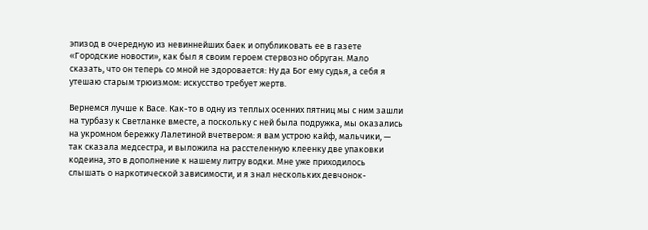эпизод в очередную из невиннейших баек и опубликовать ее в газете «Городские новости», как был я своим героем стервозно обруган. Мало сказать, что он теперь со мной не здоровается: Ну да Бог ему судья, а себя я утешаю старым трюизмом: искусство требует жертв.

Вернемся лучше к Васе. Как-то в одну из теплых осенних пятниц мы с ним зашли на турбазу к Светланке вместе, а поскольку с ней была подружка, мы оказались на укромном бережку Лалетиной вчетвером: я вам устрою кайф, мальчики, — так сказала медсестра, и выложила на расстеленную клеенку две упаковки кодеина, это в дополнение к нашему литру водки. Мне уже приходилось слышать о наркотической зависимости, и я знал нескольких девчонок-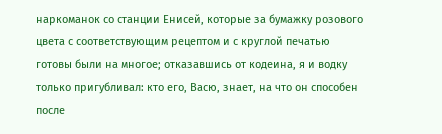наркоманок со станции Енисей, которые за бумажку розового цвета с соответствующим рецептом и с круглой печатью готовы были на многое; отказавшись от кодеина, я и водку только пригубливал: кто его, Васю, знает, на что он способен после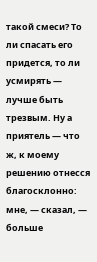такой смеси? То ли спасать его придется, то ли усмирять — лучше быть трезвым. Ну а приятель — что ж, к моему решению отнесся благосклонно: мне, — сказал, — больше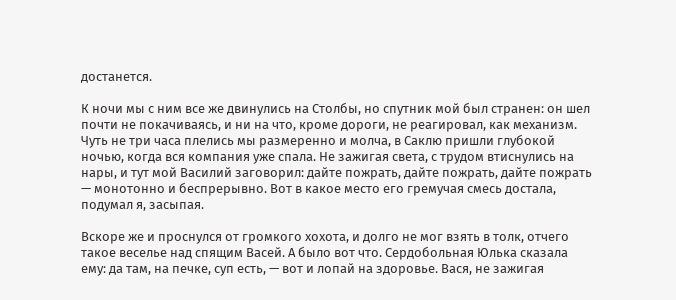достанется.

К ночи мы с ним все же двинулись на Столбы, но спутник мой был странен: он шел почти не покачиваясь, и ни на что, кроме дороги, не реагировал, как механизм. Чуть не три часа плелись мы размеренно и молча, в Саклю пришли глубокой ночью, когда вся компания уже спала. Не зажигая света, с трудом втиснулись на нары, и тут мой Василий заговорил: дайте пожрать, дайте пожрать, дайте пожрать — монотонно и беспрерывно. Вот в какое место его гремучая смесь достала, подумал я, засыпая.

Вскоре же и проснулся от громкого хохота, и долго не мог взять в толк, отчего такое веселье над спящим Васей. А было вот что. Сердобольная Юлька сказала ему: да там, на печке, суп есть, — вот и лопай на здоровье. Вася, не зажигая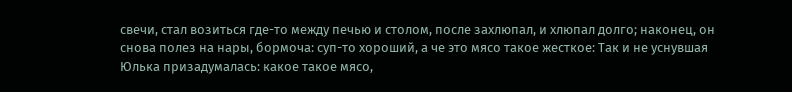свечи, стал возиться где-то между печью и столом, после захлюпал, и хлюпал долго; наконец, он снова полез на нары, бормоча: суп-то хороший, а че это мясо такое жесткое: Так и не уснувшая Юлька призадумалась: какое такое мясо,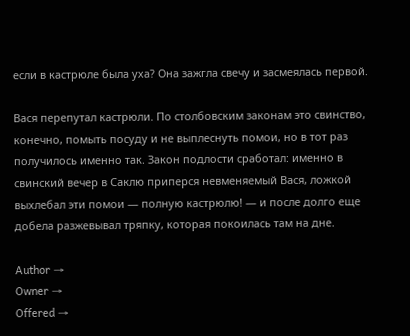если в кастрюле была уха? Она зажгла свечу и засмеялась первой.

Вася перепутал кастрюли. По столбовским законам это свинство, конечно, помыть посуду и не выплеснуть помои, но в тот раз получилось именно так. Закон подлости сработал: именно в свинский вечер в Саклю приперся невменяемый Вася, ложкой выхлебал эти помои — полную кастрюлю! — и после долго еще добела разжевывал тряпку, которая покоилась там на дне.

Author →
Owner →
Offered →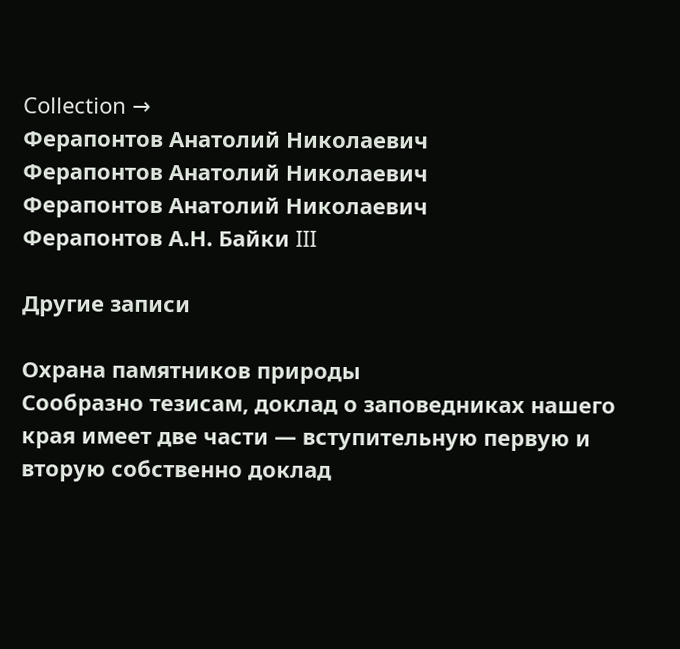Collection →
Ферапонтов Анатолий Николаевич
Ферапонтов Анатолий Николаевич
Ферапонтов Анатолий Николаевич
Ферапонтов А.Н. Байки III

Другие записи

Охрана памятников природы
Сообразно тезисам, доклад о заповедниках нашего края имеет две части — вступительную первую и вторую собственно доклад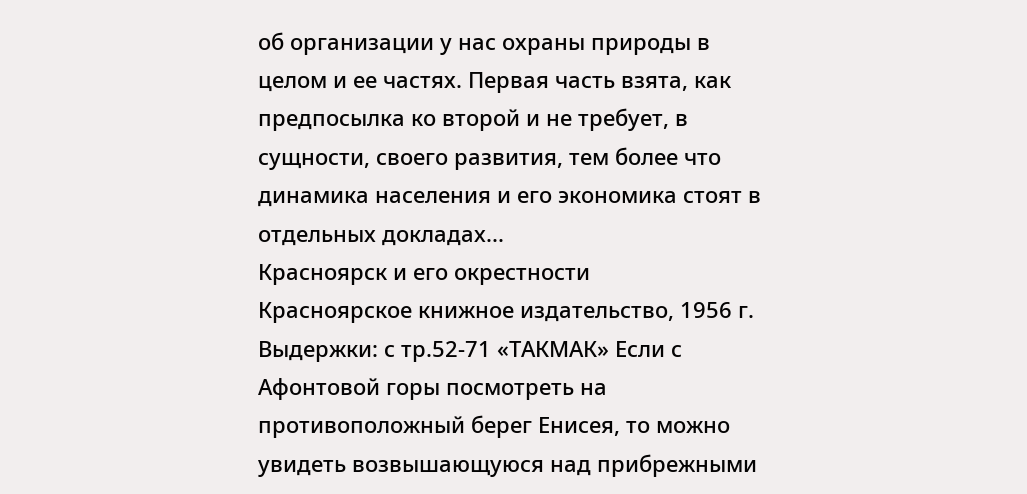об организации у нас охраны природы в целом и ее частях. Первая часть взята, как предпосылка ко второй и не требует, в сущности, своего развития, тем более что динамика населения и его экономика стоят в отдельных докладах...
Красноярск и его окрестности
Красноярское книжное издательство, 1956 г. Выдержки: с тр.52-71 «ТАКМАК» Если с Афонтовой горы посмотреть на противоположный берег Енисея, то можно увидеть возвышающуюся над прибрежными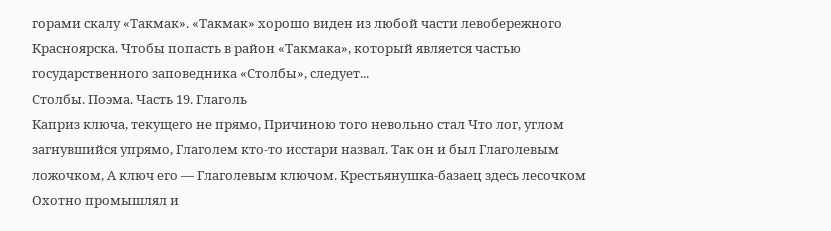горами скалу «Такмак». «Такмак» хорошо виден из любой части левобережного Красноярска. Чтобы попасть в район «Такмака», который является частью государственного заповедника «Столбы», следует...
Столбы. Поэма. Часть 19. Глаголь
Каприз ключа, текущего не прямо, Причиною того невольно стал Что лог, углом загнувшийся упрямо, Глаголем кто-то исстари назвал. Так он и был Глаголевым ложочком, А ключ его — Глаголевым ключом. Крестьянушка-базаец здесь лесочком Охотно промышлял и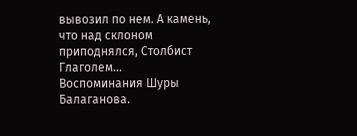вывозил по нем. А камень, что над склоном приподнялся, Столбист Глаголем...
Воспоминания Шуры Балаганова.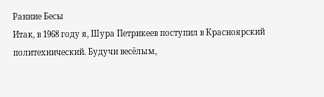Ранние Бесы
Итак, в 1968 году я, Шура Петрикеев поступил в Красноярский политехнический. Будучи весёлым,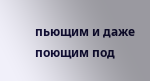пьющим и даже поющим под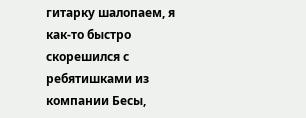гитарку шалопаем, я как-то быстро скорешился с ребятишками из компании Бесы,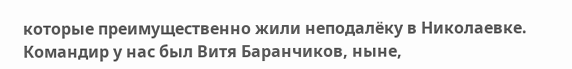которые преимущественно жили неподалёку в Николаевке. Командир у нас был Витя Баранчиков, ныне,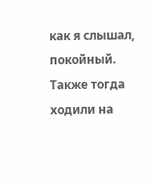как я слышал, покойный. Также тогда ходили на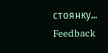стоянку...
Feedback